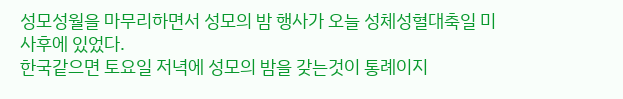성모성월을 마무리하면서 성모의 밤 행사가 오늘 성체성혈대축일 미사후에 있었다.
한국같으면 토요일 저녁에 성모의 밤을 갖는것이 통례이지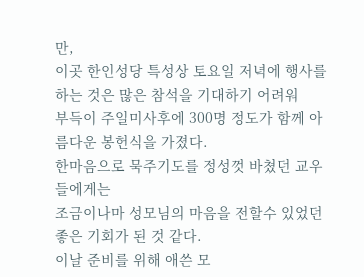만,
이곳 한인성당 특성상 토요일 저녁에 행사를 하는 것은 많은 참석을 기대하기 어려워
부득이 주일미사후에 300명 정도가 함께 아름다운 봉헌식을 가졌다.
한마음으로 묵주기도를 정성껏 바쳤던 교우들에게는
조금이나마 성모님의 마음을 전할수 있었던 좋은 기회가 된 것 같다.
이날 준비를 위해 애쓴 모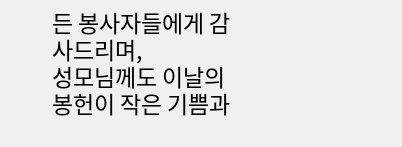든 봉사자들에게 감사드리며,
성모님께도 이날의 봉헌이 작은 기쁨과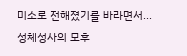미소로 전해졌기를 바라면서...
성체성사의 모후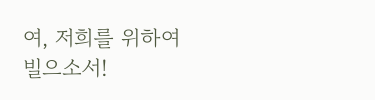여, 저희를 위하여 빌으소서!